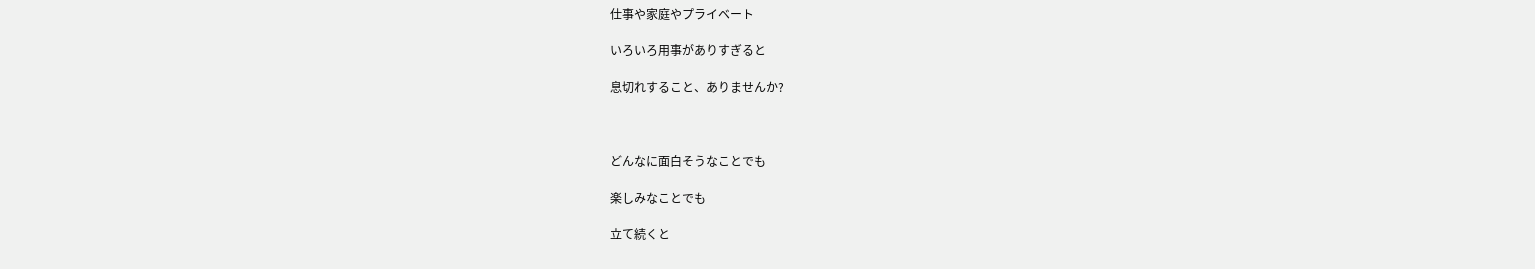仕事や家庭やプライベート

いろいろ用事がありすぎると

息切れすること、ありませんか?



どんなに面白そうなことでも

楽しみなことでも

立て続くと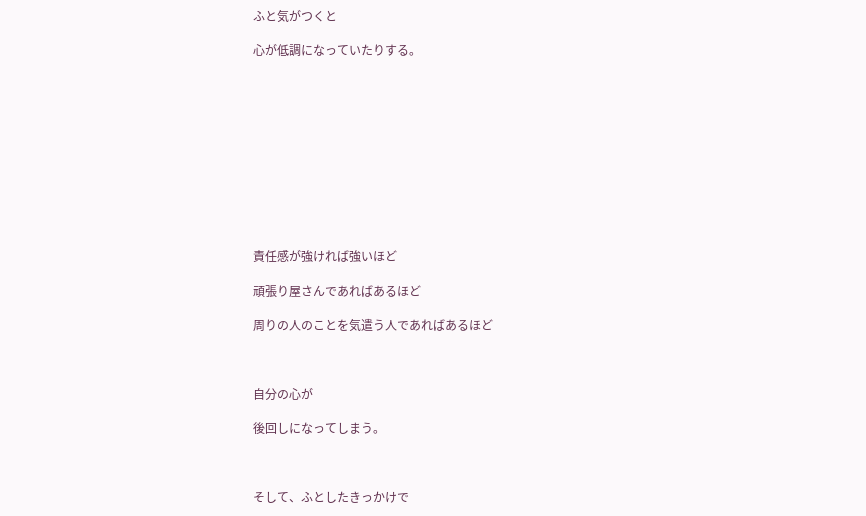ふと気がつくと

心が低調になっていたりする。











責任感が強ければ強いほど

頑張り屋さんであればあるほど

周りの人のことを気遣う人であればあるほど



自分の心が

後回しになってしまう。



そして、ふとしたきっかけで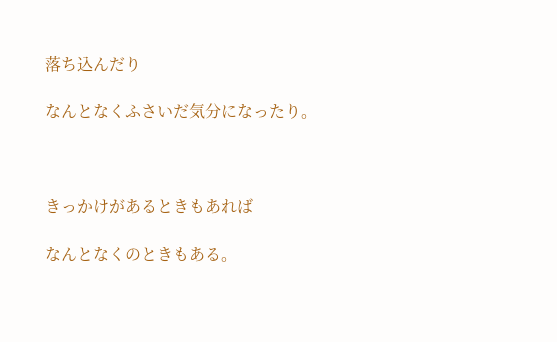落ち込んだり

なんとなくふさいだ気分になったり。



きっかけがあるときもあれば

なんとなくのときもある。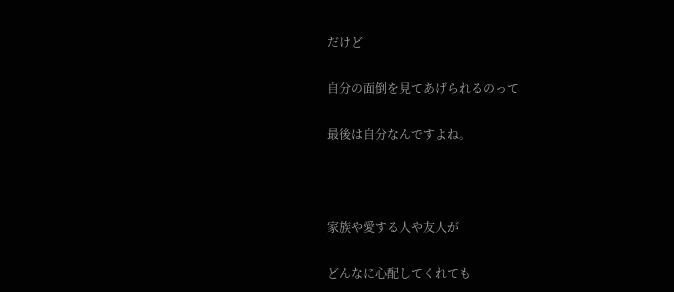だけど

自分の面倒を見てあげられるのって

最後は自分なんですよね。



家族や愛する人や友人が

どんなに心配してくれても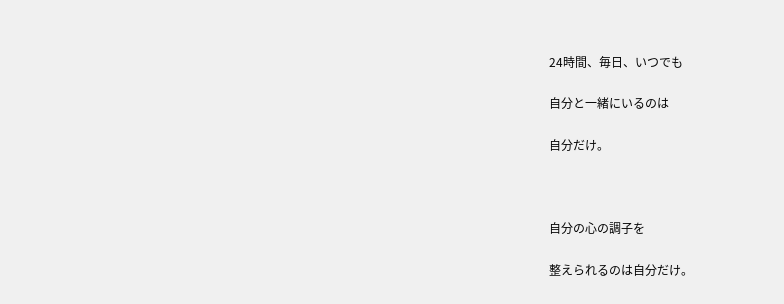24時間、毎日、いつでも

自分と一緒にいるのは

自分だけ。



自分の心の調子を

整えられるのは自分だけ。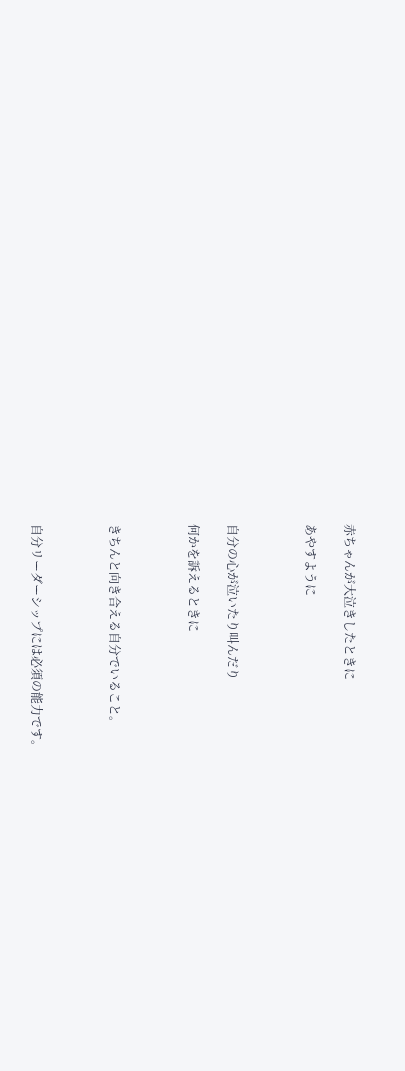赤ちゃんが大泣きしたときに

あやすように



自分の心が泣いたり叫んだり

何かを訴えるときに



きちんと向き合える自分でいること。



自分リーダーシップには必須の能力です。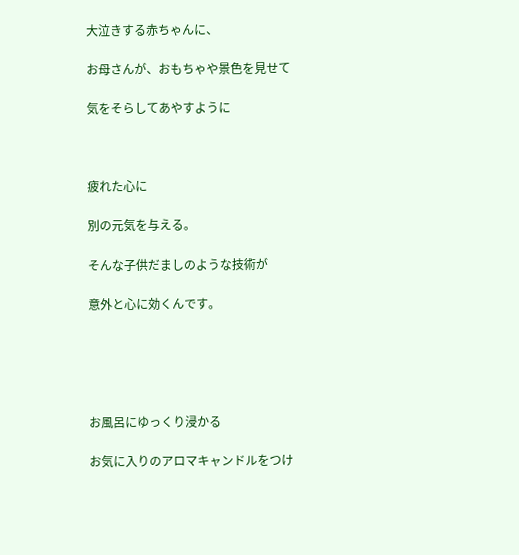大泣きする赤ちゃんに、

お母さんが、おもちゃや景色を見せて

気をそらしてあやすように



疲れた心に

別の元気を与える。

そんな子供だましのような技術が

意外と心に効くんです。





お風呂にゆっくり浸かる

お気に入りのアロマキャンドルをつけ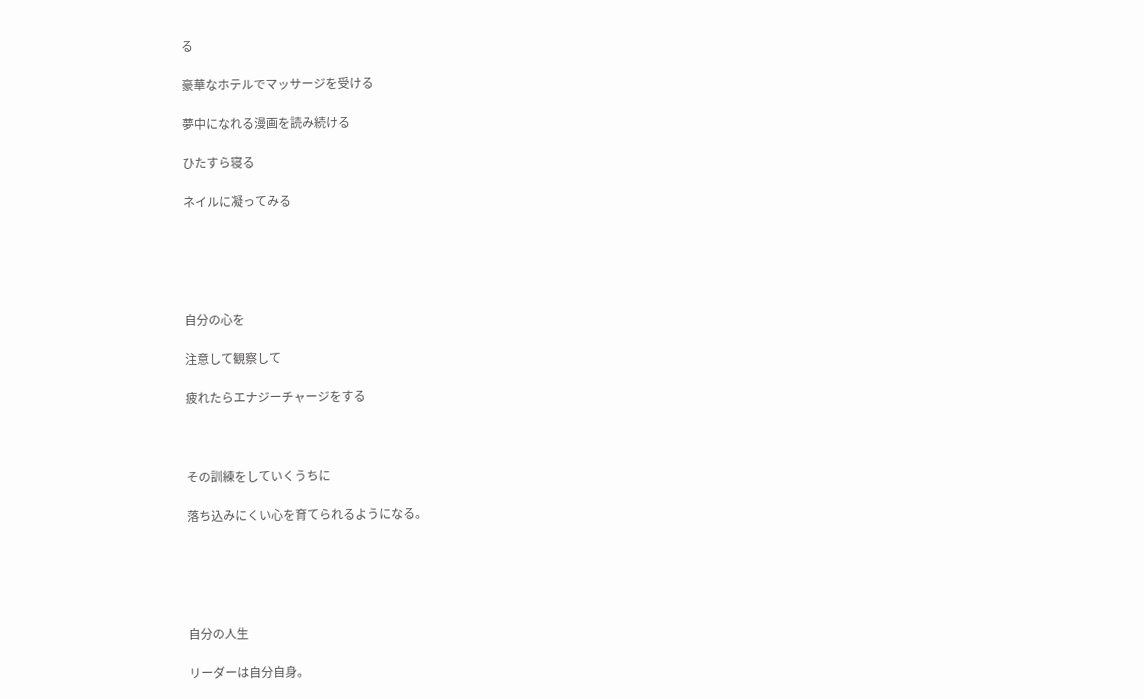る

豪華なホテルでマッサージを受ける

夢中になれる漫画を読み続ける

ひたすら寝る

ネイルに凝ってみる





自分の心を

注意して観察して

疲れたらエナジーチャージをする



その訓練をしていくうちに

落ち込みにくい心を育てられるようになる。





自分の人生

リーダーは自分自身。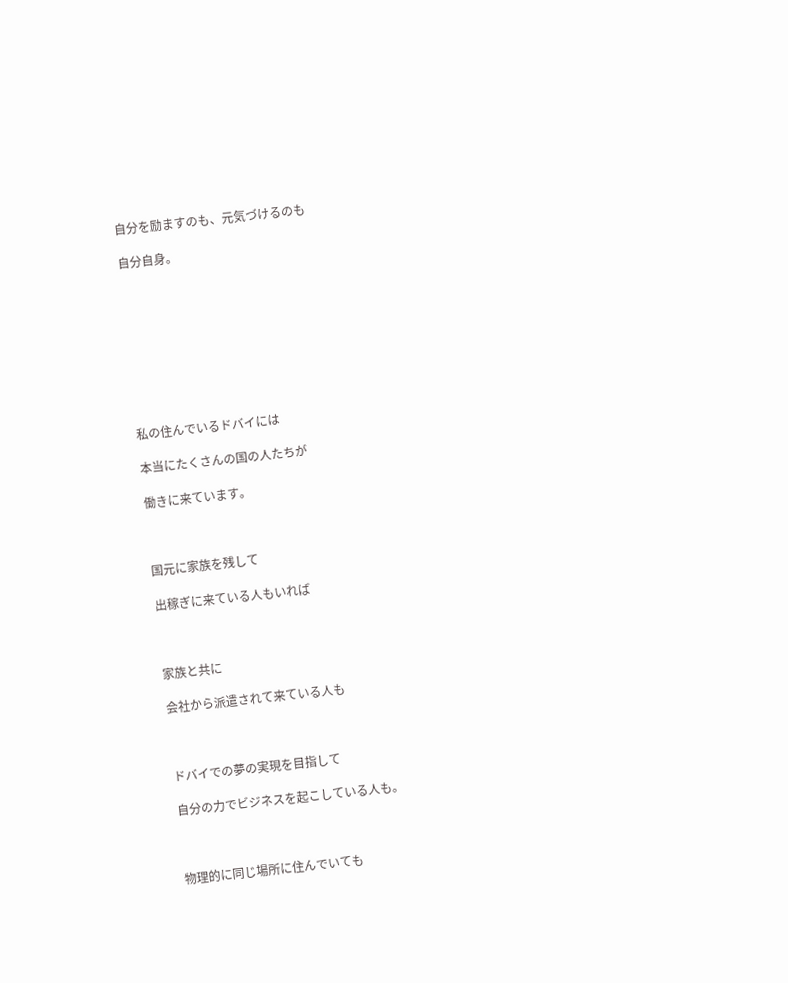自分を励ますのも、元気づけるのも

自分自身。









私の住んでいるドバイには

本当にたくさんの国の人たちが

働きに来ています。



国元に家族を残して

出稼ぎに来ている人もいれば



家族と共に

会社から派遣されて来ている人も



ドバイでの夢の実現を目指して

自分の力でビジネスを起こしている人も。



物理的に同じ場所に住んでいても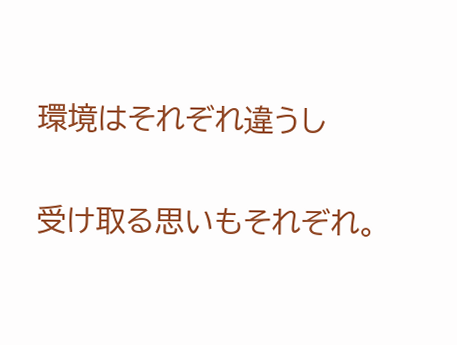環境はそれぞれ違うし

受け取る思いもそれぞれ。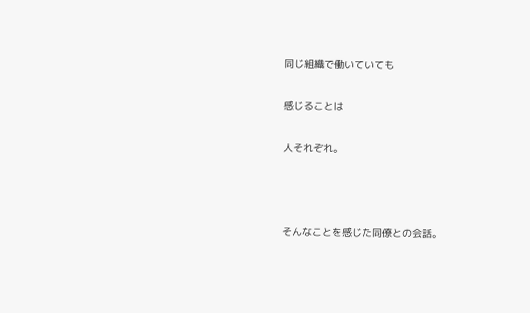同じ組織で働いていても

感じることは

人それぞれ。



そんなことを感じた同僚との会話。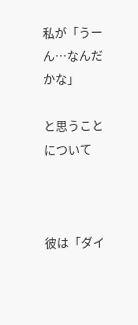私が「うーん…なんだかな」

と思うことについて



彼は「ダイ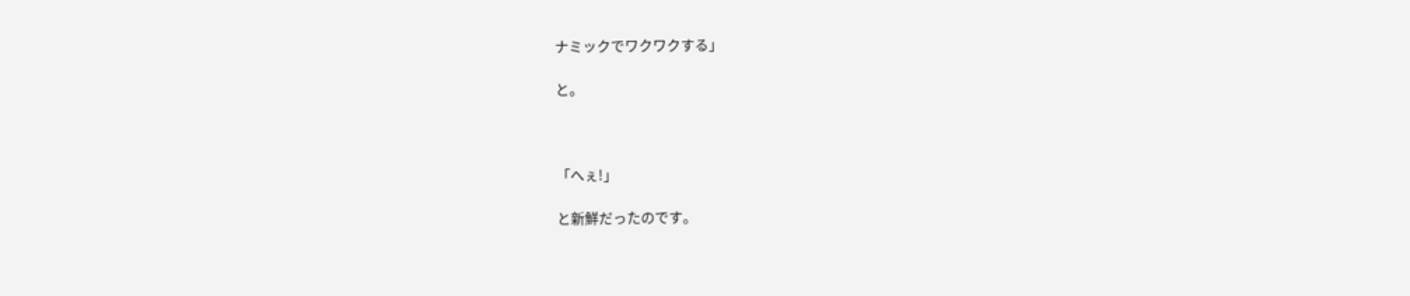ナミックでワクワクする」

と。



「へぇ!」

と新鮮だったのです。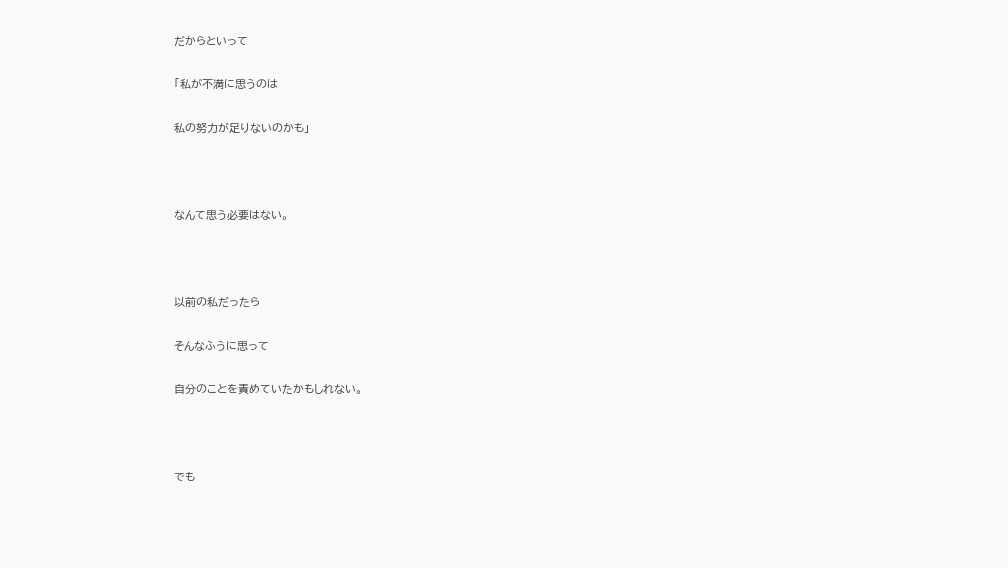だからといって

「私が不満に思うのは

私の努力が足りないのかも」



なんて思う必要はない。



以前の私だったら

そんなふうに思って

自分のことを責めていたかもしれない。



でも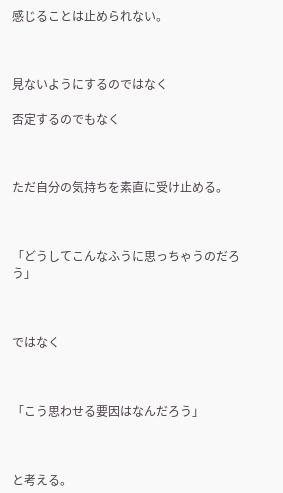感じることは止められない。



見ないようにするのではなく

否定するのでもなく



ただ自分の気持ちを素直に受け止める。



「どうしてこんなふうに思っちゃうのだろう」



ではなく



「こう思わせる要因はなんだろう」



と考える。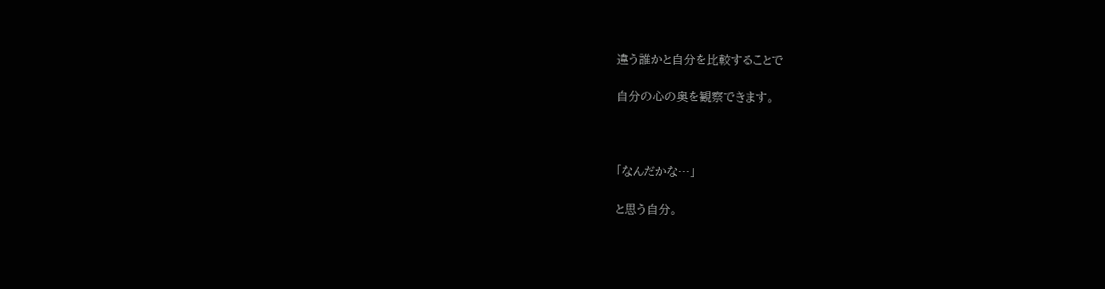違う誰かと自分を比較することで

自分の心の奥を観察できます。



「なんだかな…」

と思う自分。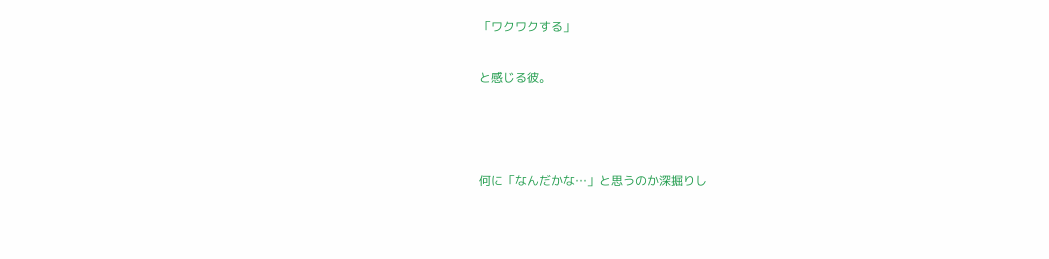「ワクワクする」

と感じる彼。



何に「なんだかな…」と思うのか深掘りし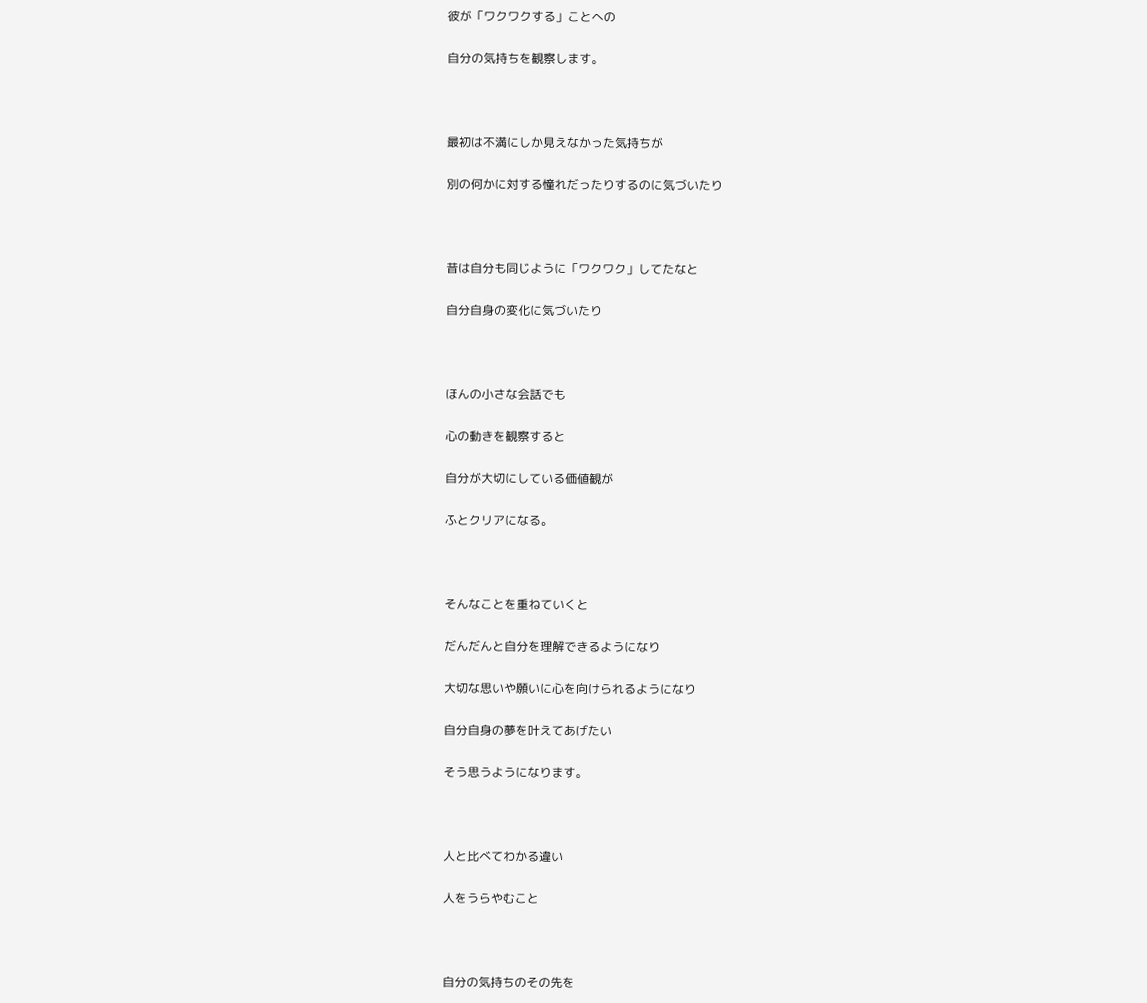彼が「ワクワクする」ことへの

自分の気持ちを観察します。



最初は不満にしか見えなかった気持ちが

別の何かに対する憧れだったりするのに気づいたり



昔は自分も同じように「ワクワク」してたなと

自分自身の変化に気づいたり



ほんの小さな会話でも

心の動きを観察すると

自分が大切にしている価値観が

ふとクリアになる。



そんなことを重ねていくと

だんだんと自分を理解できるようになり

大切な思いや願いに心を向けられるようになり

自分自身の夢を叶えてあげたい

そう思うようになります。



人と比べてわかる違い

人をうらやむこと



自分の気持ちのその先を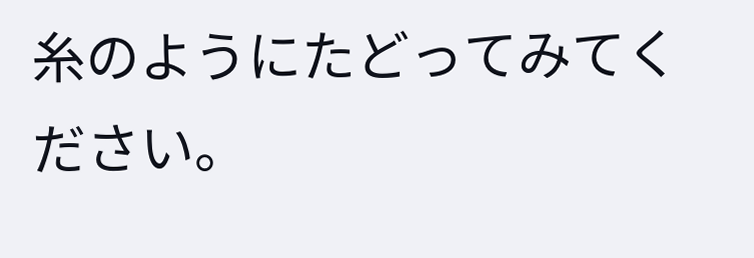糸のようにたどってみてください。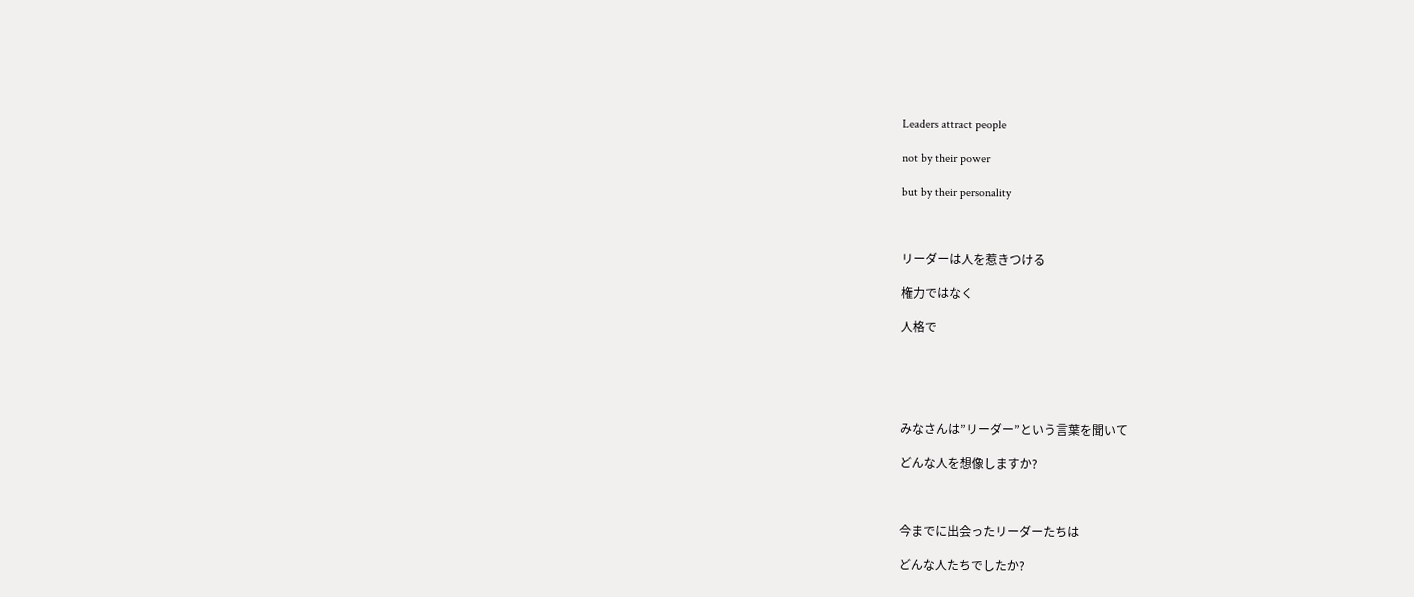Leaders attract people

not by their power

but by their personality



リーダーは人を惹きつける

権力ではなく

人格で





みなさんは”リーダー”という言葉を聞いて

どんな人を想像しますか?



今までに出会ったリーダーたちは

どんな人たちでしたか?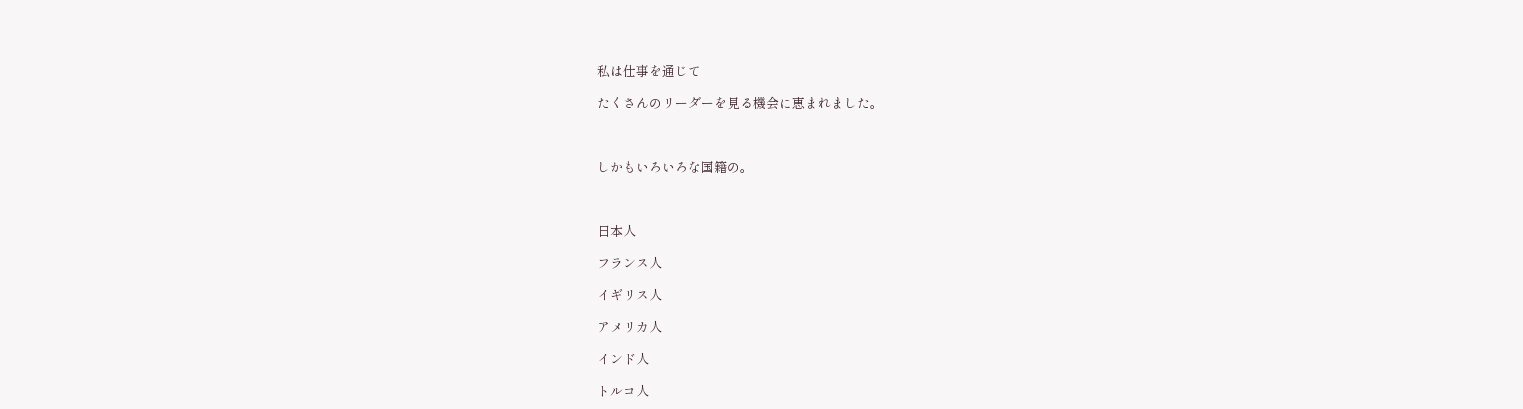私は仕事を通じて

たくさんのリーダーを見る機会に恵まれました。



しかもいろいろな国籍の。



日本人

フランス人

イギリス人

アメリカ人

インド人

トルコ人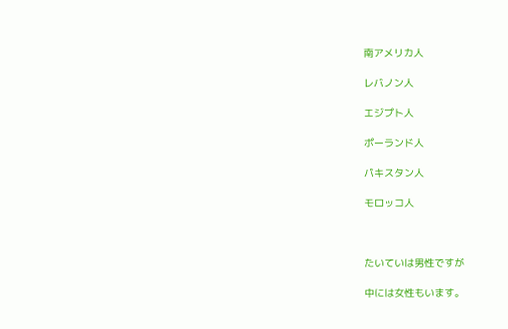南アメリカ人

レバノン人

エジプト人

ポーランド人

パキスタン人

モロッコ人



たいていは男性ですが

中には女性もいます。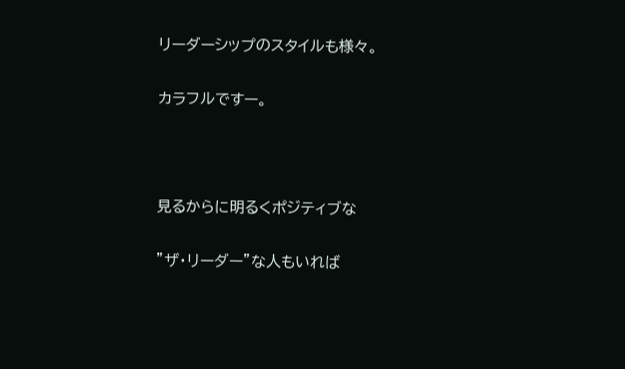リーダーシップのスタイルも様々。

カラフルですー。



見るからに明るくポジティブな

”ザ・リーダー”な人もいれば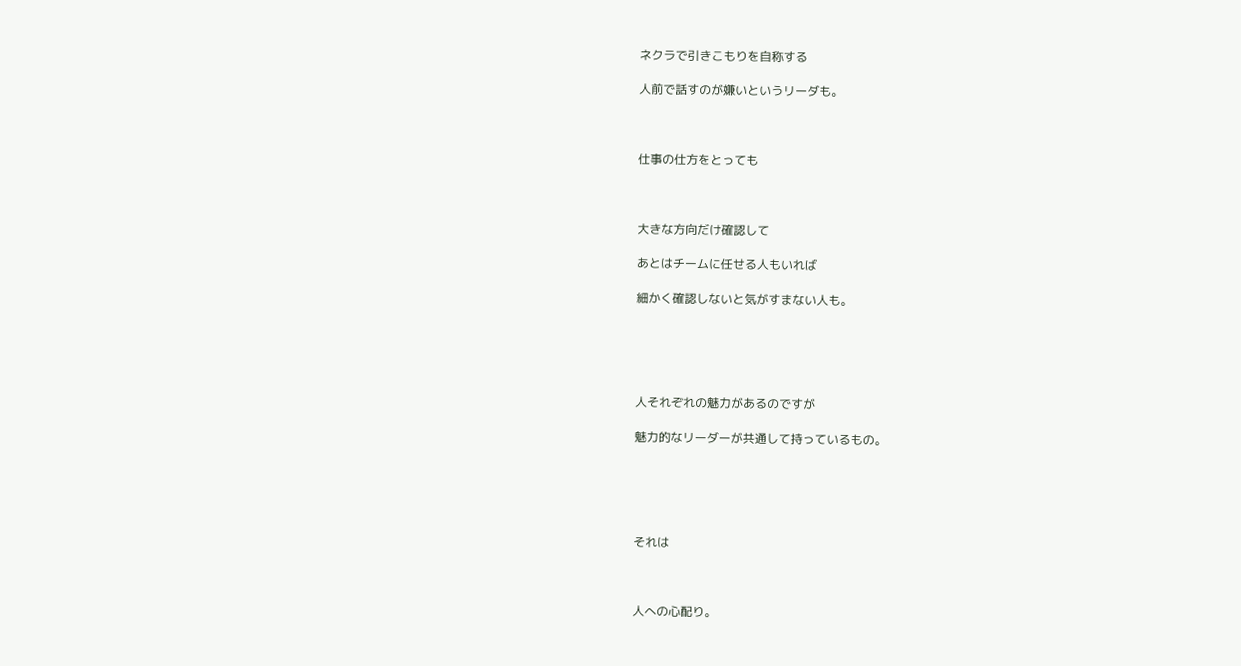ネクラで引きこもりを自称する

人前で話すのが嫌いというリーダも。



仕事の仕方をとっても



大きな方向だけ確認して

あとはチームに任せる人もいれば

細かく確認しないと気がすまない人も。





人それぞれの魅力があるのですが

魅力的なリーダーが共通して持っているもの。





それは



人への心配り。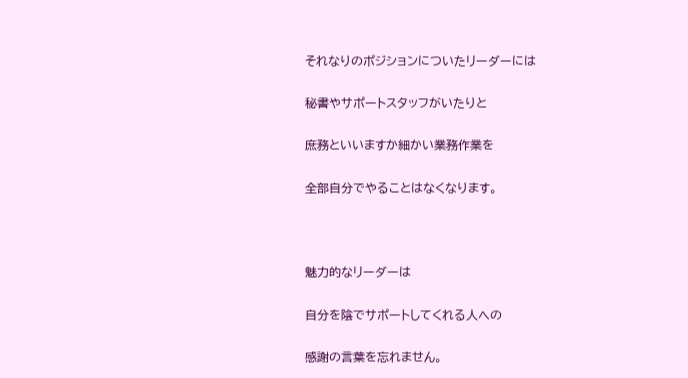それなりのポジションについたリーダーには

秘書やサポートスタッフがいたりと

庶務といいますか細かい業務作業を

全部自分でやることはなくなります。



魅力的なリーダーは

自分を陰でサポートしてくれる人への

感謝の言葉を忘れません。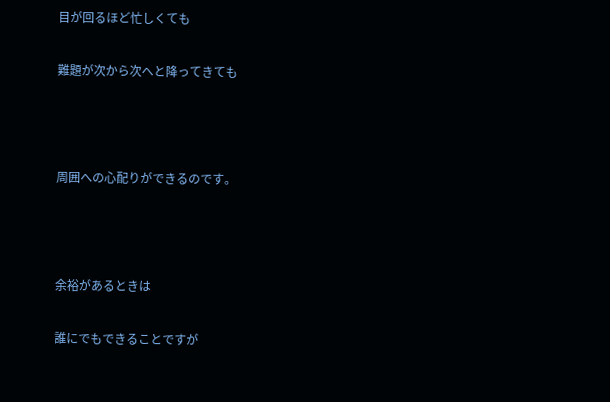目が回るほど忙しくても

難題が次から次へと降ってきても



周囲への心配りができるのです。



余裕があるときは

誰にでもできることですが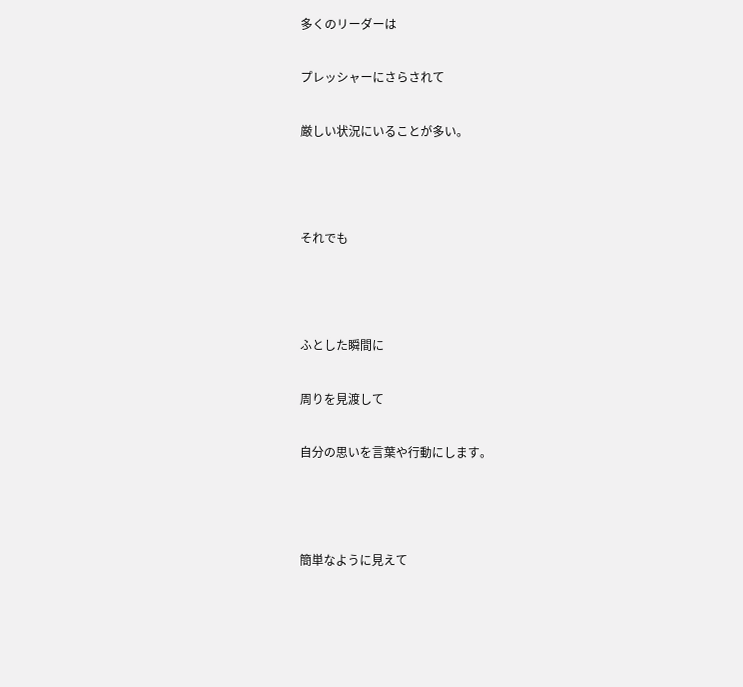多くのリーダーは

プレッシャーにさらされて

厳しい状況にいることが多い。



それでも



ふとした瞬間に

周りを見渡して

自分の思いを言葉や行動にします。



簡単なように見えて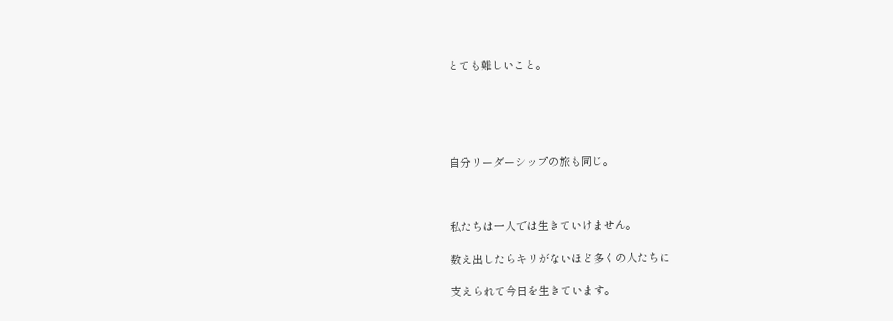とても難しいこと。





自分リーダーシップの旅も同じ。



私たちは一人では生きていけません。

数え出したらキリがないほど多くの人たちに

支えられて今日を生きています。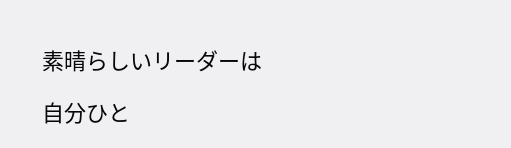素晴らしいリーダーは

自分ひと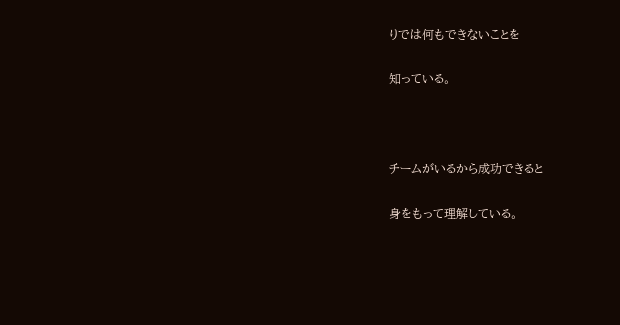りでは何もできないことを

知っている。



チームがいるから成功できると

身をもって理解している。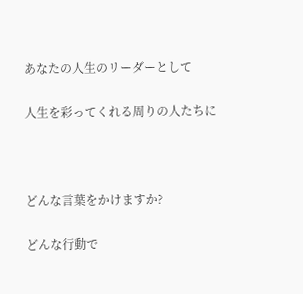あなたの人生のリーダーとして

人生を彩ってくれる周りの人たちに



どんな言葉をかけますか?

どんな行動で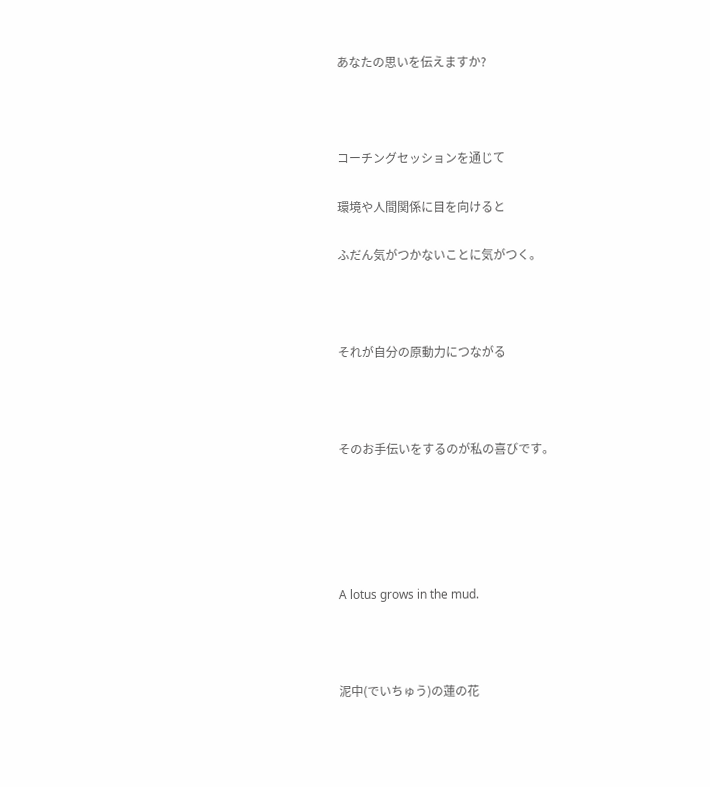あなたの思いを伝えますか?



コーチングセッションを通じて

環境や人間関係に目を向けると

ふだん気がつかないことに気がつく。



それが自分の原動力につながる



そのお手伝いをするのが私の喜びです。





A lotus grows in the mud.



泥中(でいちゅう)の蓮の花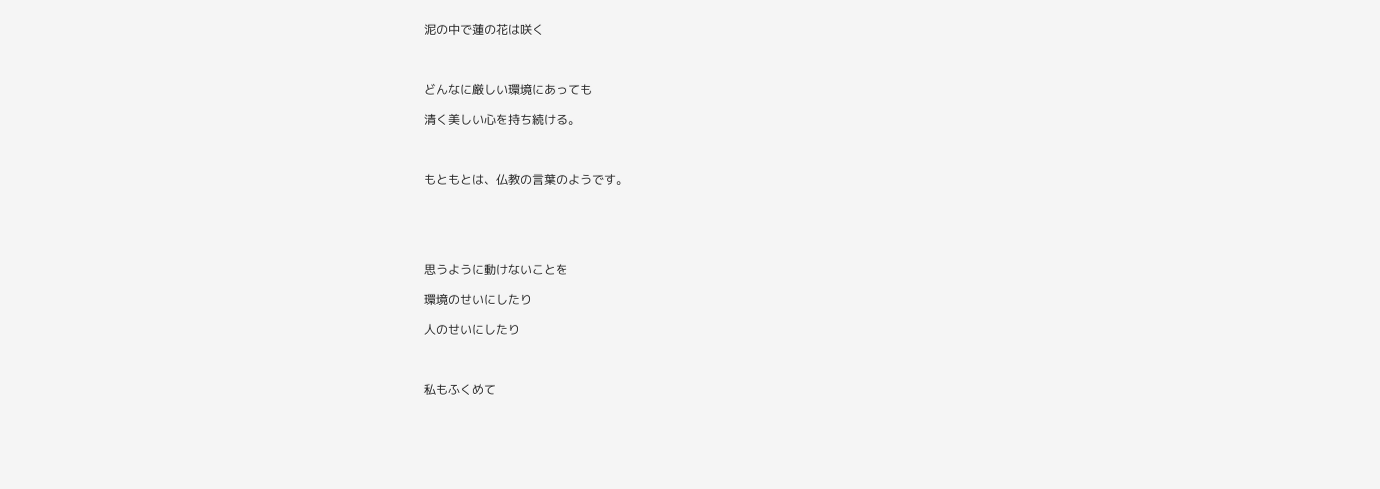泥の中で蓮の花は咲く



どんなに厳しい環境にあっても

清く美しい心を持ち続ける。



もともとは、仏教の言葉のようです。





思うように動けないことを

環境のせいにしたり

人のせいにしたり



私もふくめて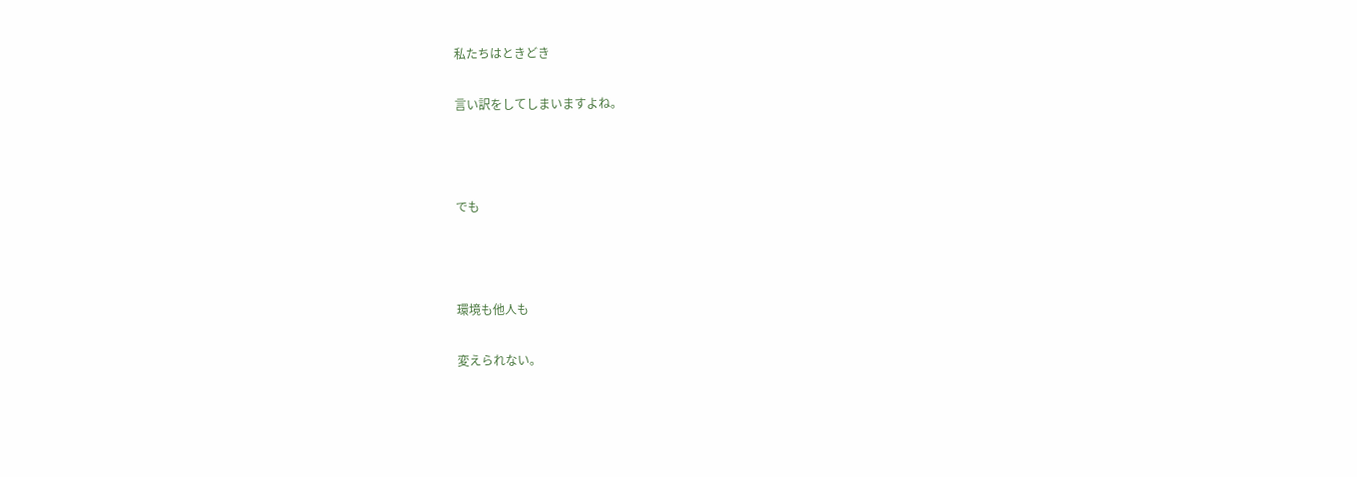私たちはときどき

言い訳をしてしまいますよね。



でも



環境も他人も

変えられない。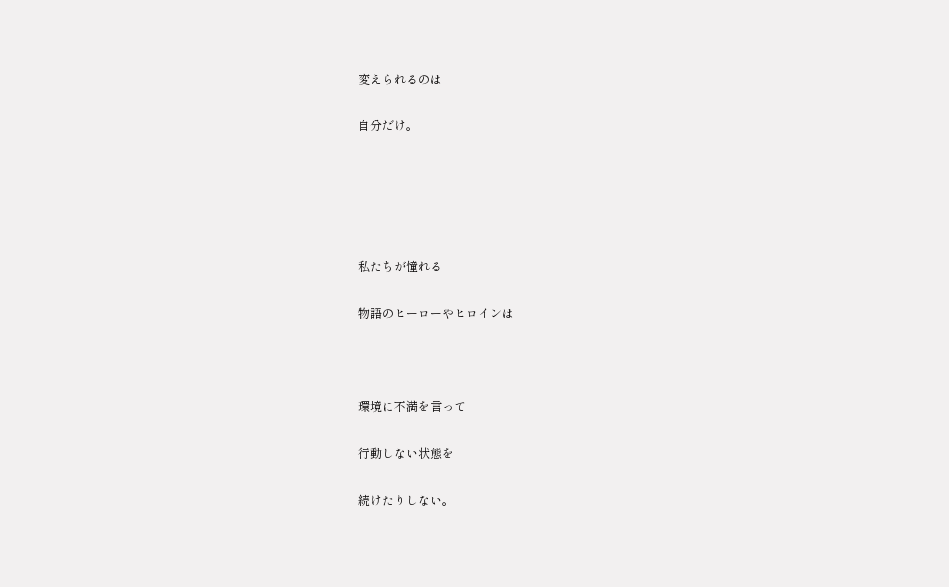変えられるのは

自分だけ。





私たちが憧れる

物語のヒーローやヒロインは



環境に不満を言って

行動しない状態を

続けたりしない。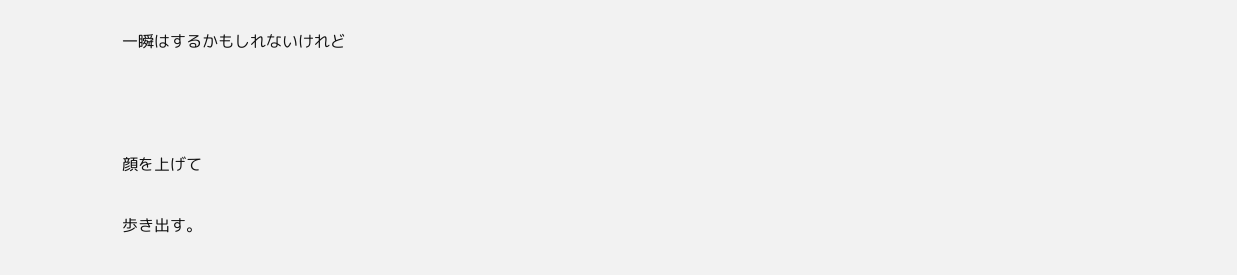一瞬はするかもしれないけれど



顔を上げて

歩き出す。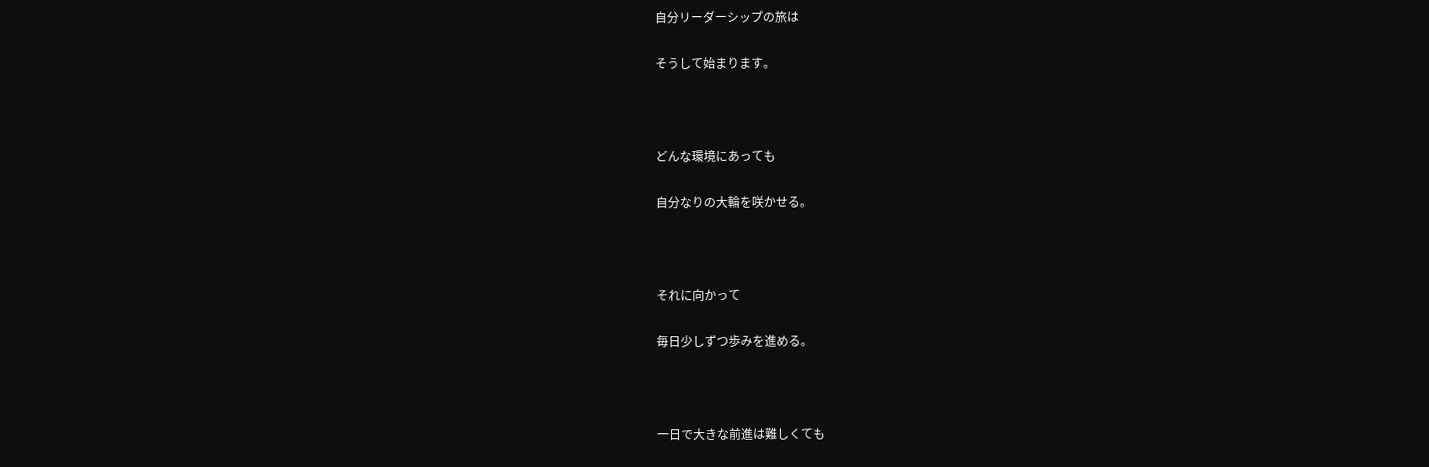自分リーダーシップの旅は

そうして始まります。



どんな環境にあっても

自分なりの大輪を咲かせる。



それに向かって

毎日少しずつ歩みを進める。



一日で大きな前進は難しくても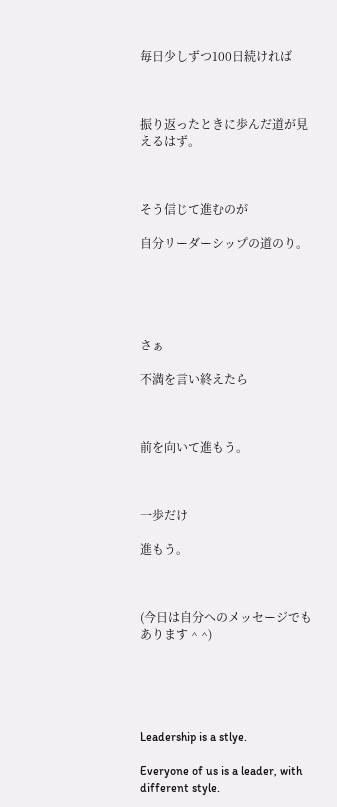毎日少しずつ100日続ければ



振り返ったときに歩んだ道が見えるはず。



そう信じて進むのが

自分リーダーシップの道のり。





さぁ

不満を言い終えたら



前を向いて進もう。



一歩だけ

進もう。



(今日は自分へのメッセージでもあります ^ ^)





Leadership is a stlye.

Everyone of us is a leader, with different style.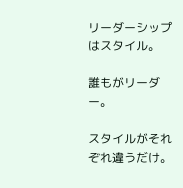リーダーシップはスタイル。

誰もがリーダー。

スタイルがそれぞれ違うだけ。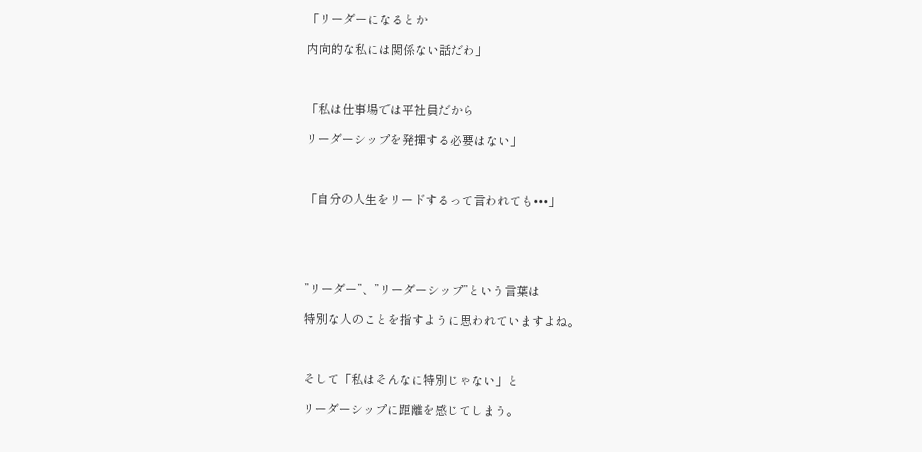「リーダーになるとか

内向的な私には関係ない話だわ」



「私は仕事場では平社員だから

リーダーシップを発揮する必要はない」



「自分の人生をリードするって言われても•••」





”リーダー”、”リーダーシップ”という言葉は

特別な人のことを指すように思われていますよね。



そして「私はそんなに特別じゃない」と

リーダーシップに距離を感じてしまう。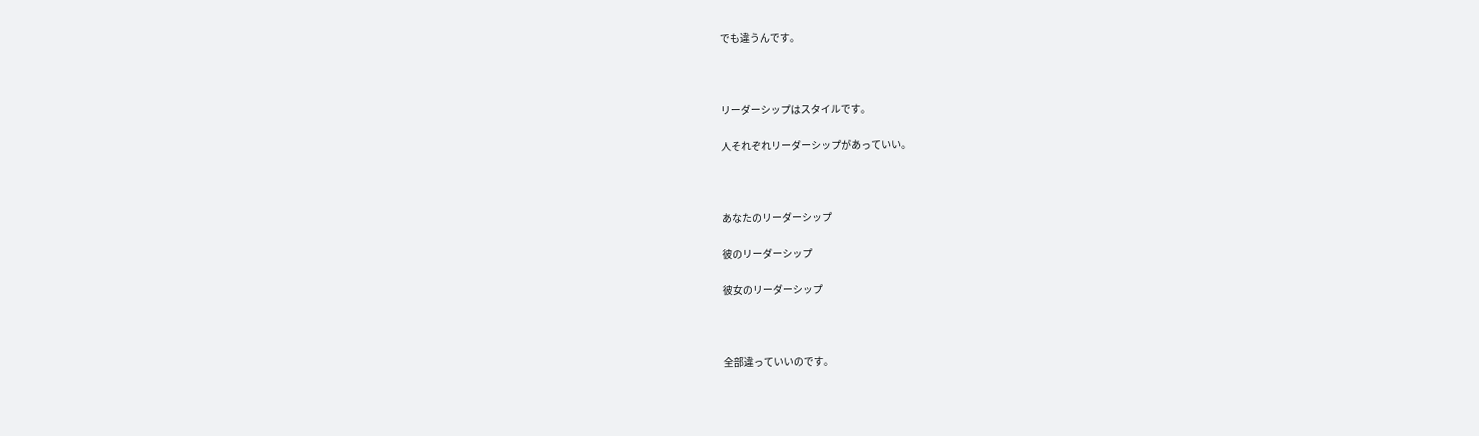でも違うんです。



リーダーシップはスタイルです。

人それぞれリーダーシップがあっていい。



あなたのリーダーシップ

彼のリーダーシップ

彼女のリーダーシップ



全部違っていいのです。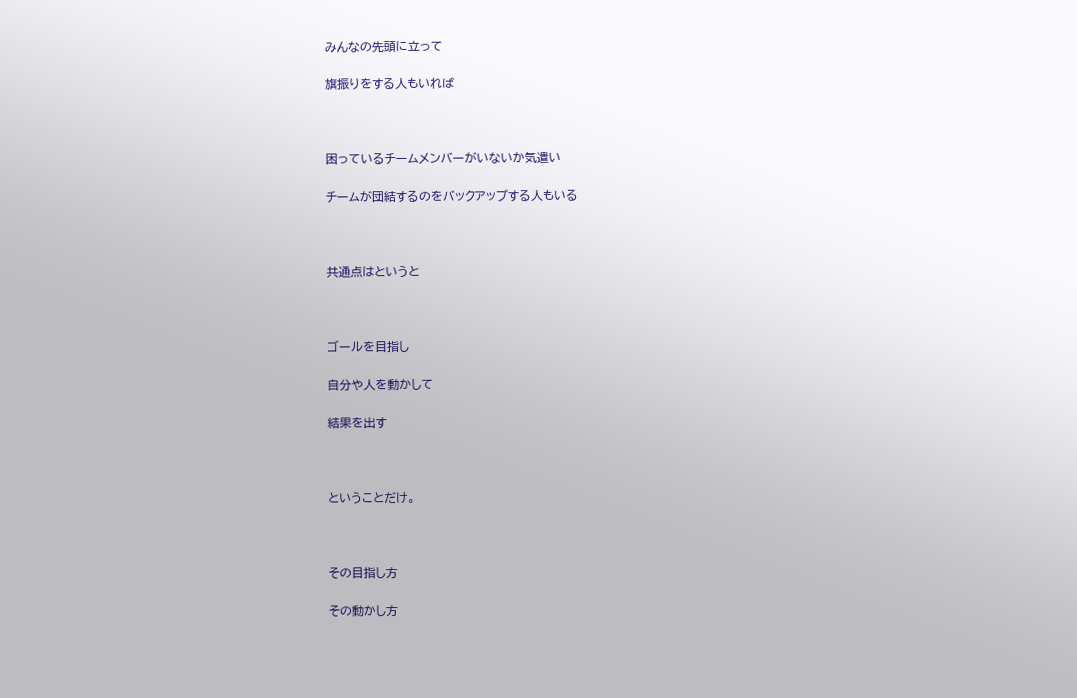みんなの先頭に立って

旗振りをする人もいれば



困っているチームメンバーがいないか気遣い

チームが団結するのをバックアップする人もいる



共通点はというと



ゴールを目指し

自分や人を動かして

結果を出す



ということだけ。



その目指し方

その動かし方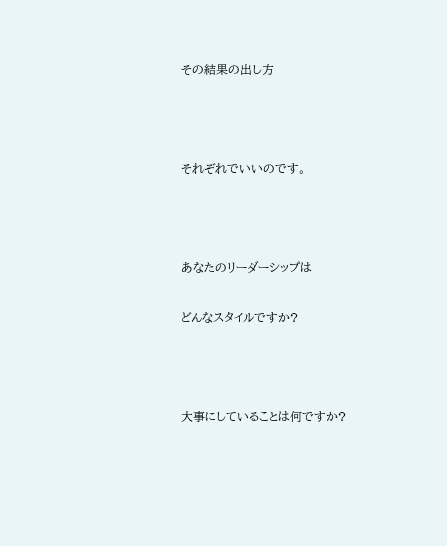その結果の出し方



それぞれでいいのです。



あなたのリーダーシップは

どんなスタイルですか?



大事にしていることは何ですか?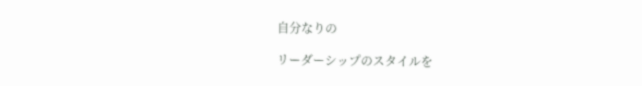自分なりの

リーダーシップのスタイルを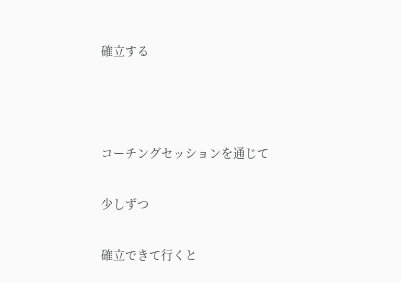確立する



コーチングセッションを通じて

少しずつ

確立できて行くと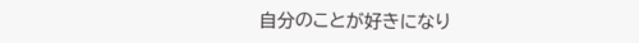自分のことが好きになり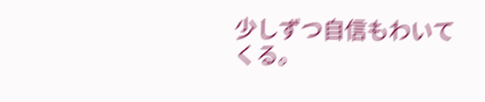少しずつ自信もわいてくる。